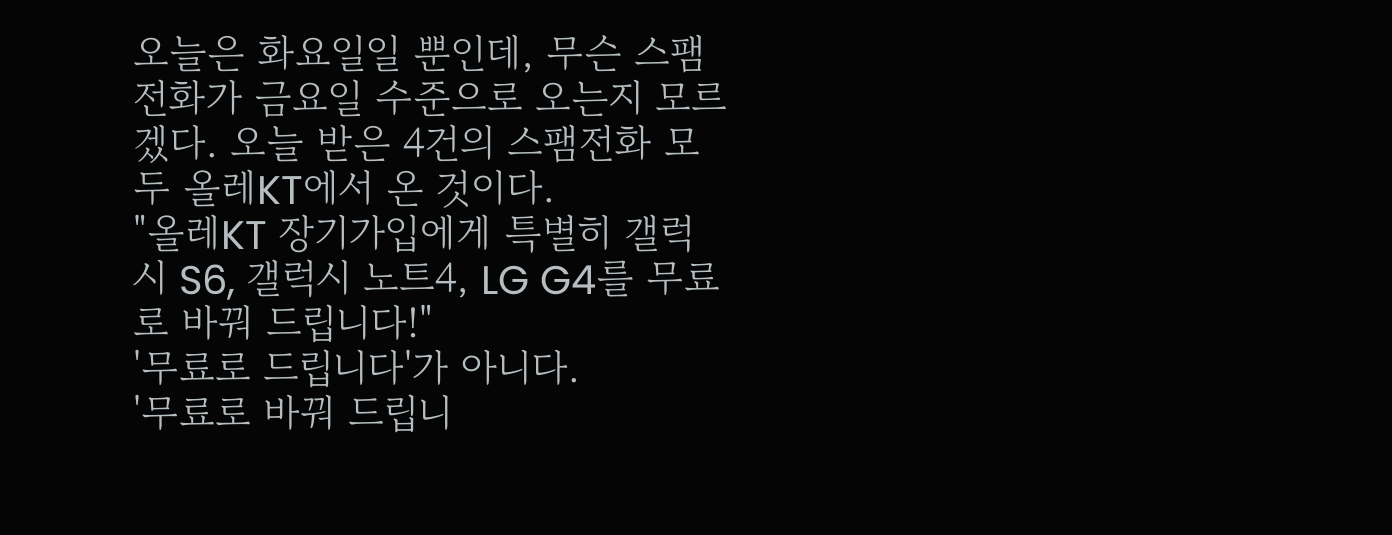오늘은 화요일일 뿐인데, 무슨 스팸전화가 금요일 수준으로 오는지 모르겠다. 오늘 받은 4건의 스팸전화 모두 올레KT에서 온 것이다.
"올레KT 장기가입에게 특별히 갤럭시 S6, 갤럭시 노트4, LG G4를 무료로 바꿔 드립니다!"
'무료로 드립니다'가 아니다.
'무료로 바꿔 드립니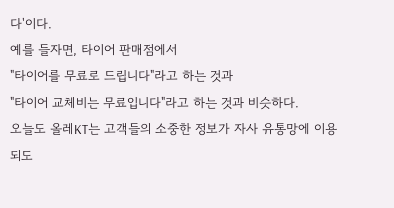다'이다.
예를 들자면, 타이어 판매점에서
"타이어를 무료로 드립니다"라고 하는 것과
"타이어 교체비는 무료입니다"라고 하는 것과 비슷하다.
오늘도 올레KT는 고객들의 소중한 정보가 자사 유통망에 이용되도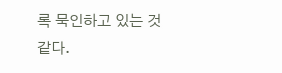록 묵인하고 있는 것 같다.